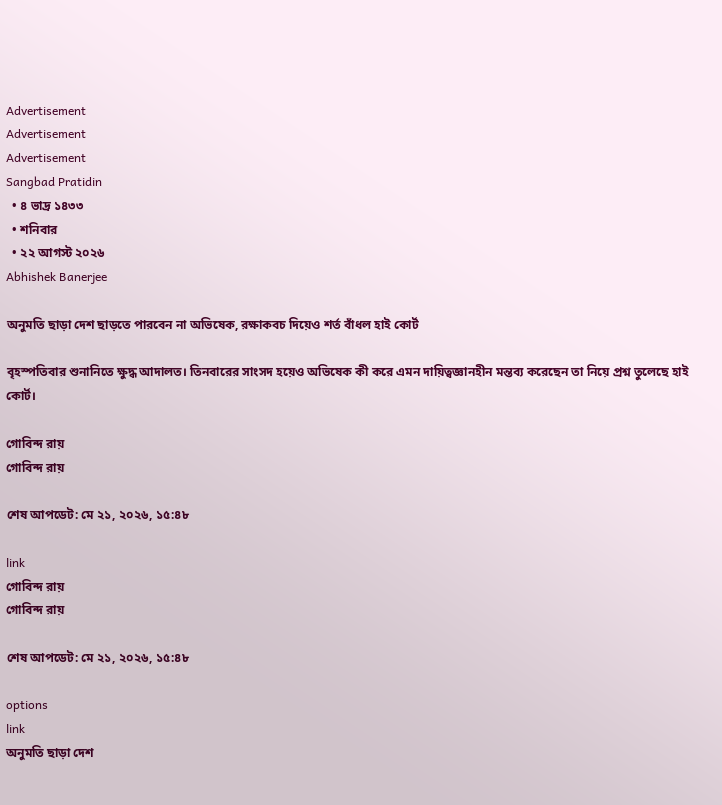Advertisement
Advertisement
Advertisement
Sangbad Pratidin
  • ৪ ভাদ্র ১৪৩৩
  • শনিবার
  • ২২ আগস্ট ২০২৬
Abhishek Banerjee

অনুমতি ছাড়া দেশ ছাড়তে পারবেন না অভিষেক, রক্ষাকবচ দিয়েও শর্ত বাঁধল হাই কোর্ট

বৃহস্পতিবার শুনানিতে ক্ষুদ্ধ আদালত। তিনবারের সাংসদ হয়েও অভিষেক কী করে এমন দায়িত্বজ্ঞানহীন মন্তব্য করেছেন তা নিয়ে প্রশ্ন তুলেছে হাই কোর্ট।

গোবিন্দ রায়
গোবিন্দ রায়

শেষ আপডেট: মে ২১, ২০২৬, ১৫:৪৮

link
গোবিন্দ রায়
গোবিন্দ রায়

শেষ আপডেট: মে ২১, ২০২৬, ১৫:৪৮

options
link
অনুমতি ছাড়া দেশ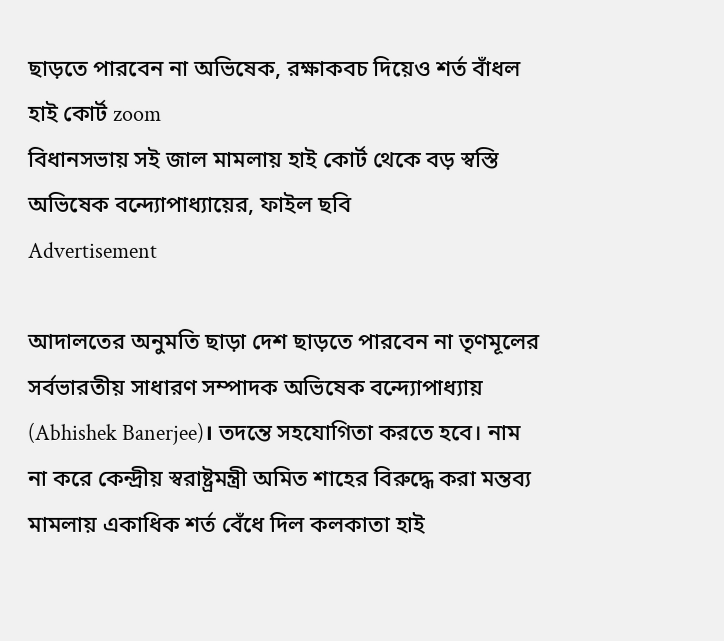ছাড়তে পারবেন না অভিষেক, রক্ষাকবচ দিয়েও শর্ত বাঁধল হাই কোর্ট zoom
বিধানসভায় সই জাল মামলায় হাই কোর্ট থেকে বড় স্বস্তি অভিষেক বন্দ্যোপাধ্যায়ের, ফাইল ছবি
Advertisement

আদালতের অনুমতি ছাড়া দেশ ছাড়তে পারবেন না তৃণমূলের সর্বভারতীয় সাধারণ সম্পাদক অভিষেক বন্দ্যোপাধ্যায় (Abhishek Banerjee)। তদন্তে সহযোগিতা করতে হবে। নাম না করে কেন্দ্রীয় স্বরাষ্ট্রমন্ত্রী অমিত শাহের বিরুদ্ধে করা মন্তব্য মামলায় একাধিক শর্ত বেঁধে দিল কলকাতা হাই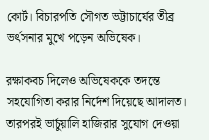কোর্ট। বিচারপতি সৌগত ভট্টাচার্যের তীব্র ভর্ৎসনার মুখে পড়েন অভিষেক।

রক্ষাকবচ দিলেও অভিষেককে তদন্তে সহযোগিতা করার নির্দেশ দিয়েছে আদালত। তারপরই ভার্চুয়ালি হাজিরার সুযোগ দেওয়া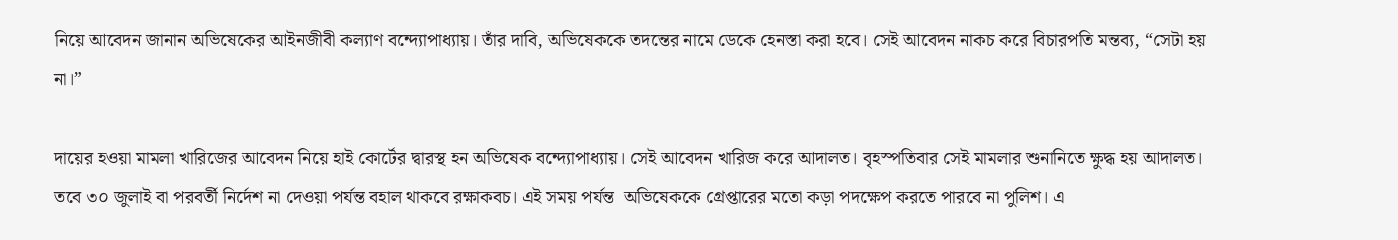নিয়ে আবেদন জানান অভিষেকের আইনজীবী কল্যাণ বন্দ্যোপাধ্যায়। তাঁর দাবি, অভিষেককে তদন্তের নামে ডেকে হেনস্তা করা হবে। সেই আবেদন নাকচ করে বিচারপতি মন্তব্য, “সেটা হয় না।”

দায়ের হওয়া মামলা খারিজের আবেদন নিয়ে হাই কোর্টের দ্বারস্থ হন অভিষেক বন্দ্যোপাধ্যায়। সেই আবেদন খারিজ করে আদালত। বৃহস্পতিবার সেই মামলার শুনানিতে ক্ষুদ্ধ হয় আদালত। তবে ৩০ জুলাই বা পরবর্তী নির্দেশ না দেওয়া পর্যন্ত বহাল থাকবে রক্ষাকবচ। এই সময় পর্যন্ত  অভিষেককে গ্রেপ্তারের মতো কড়া পদক্ষেপ করতে পারবে না পুলিশ। এ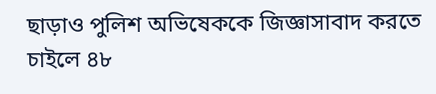ছাড়াও পুলিশ অভিষেককে জিজ্ঞাসাবাদ করতে চাইলে ৪৮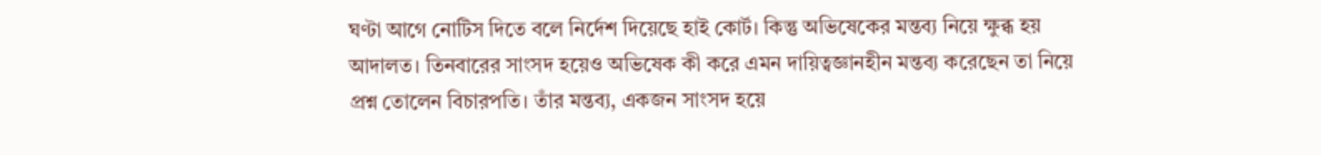ঘণ্টা আগে নোটিস দিতে বলে নির্দেশ দিয়েছে হাই কোর্ট। কিন্তু অভিষেকের মন্তব্য নিয়ে ক্ষুব্ধ হয় আদালত। তিনবারের সাংসদ হয়েও অভিষেক কী করে এমন দায়িত্বজ্ঞানহীন মন্তব্য করেছেন তা নিয়ে প্রশ্ন তোলেন বিচারপতি। তাঁর মন্তব্য, একজন সাংসদ হয়ে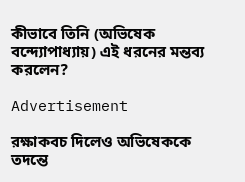কীভাবে তিনি (অভিষেক বন্দ্যোপাধ্যায়) এই ধরনের মন্তব্য করলেন?

Advertisement

রক্ষাকবচ দিলেও অভিষেককে তদন্তে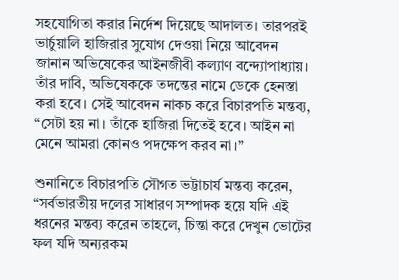সহযোগিতা করার নির্দেশ দিয়েছে আদালত। তারপরই ভার্চুয়ালি হাজিরার সুযোগ দেওয়া নিয়ে আবেদন জানান অভিষেকের আইনজীবী কল্যাণ বন্দ্যোপাধ্যায়। তাঁর দাবি, অভিষেককে তদন্তের নামে ডেকে হেনস্তা করা হবে। সেই আবেদন নাকচ করে বিচারপতি মন্তব্য, “সেটা হয় না। তাঁকে হাজিরা দিতেই হবে। আইন না মেনে আমরা কোনও পদক্ষেপ করব না।”

শুনানিতে বিচারপতি সৌগত ভট্টাচার্য মন্তব্য করেন, “সর্বভারতীয় দলের সাধারণ সম্পাদক হয়ে যদি এই ধরনের মন্তব্য করেন তাহলে, চিন্তা করে দেখুন ভোটের ফল যদি অন্যরকম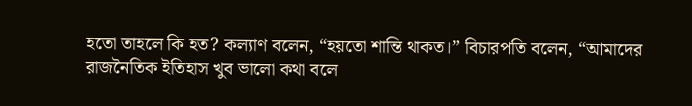হতো তাহলে কি হত? কল্যাণ বলেন, “হয়তো শান্তি থাকত।” বিচারপতি বলেন, “আমাদের রাজনৈতিক ইতিহাস খুব ভালো কথা বলে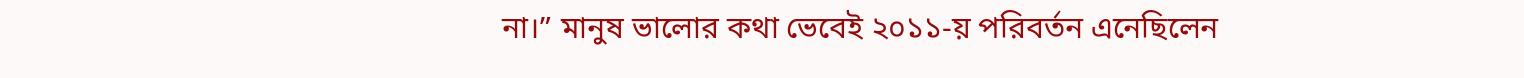না।” মানুষ ভালোর কথা ভেবেই ২০১১-য় পরিবর্তন এনেছিলেন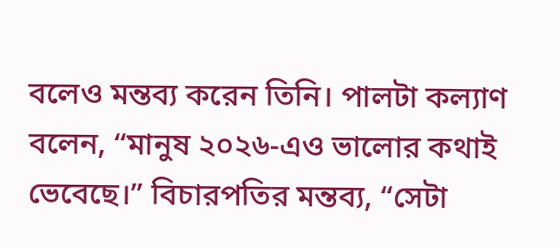বলেও মন্তব্য করেন তিনি। পালটা কল্যাণ বলেন, “মানুষ ২০২৬-এও ভালোর কথাই ভেবেছে।” বিচারপতির মন্তব্য, “সেটা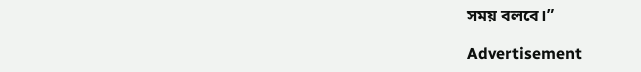সময় বলবে।”

Advertisement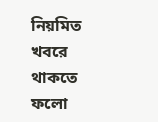নিয়মিত খবরে থাকতে ফলো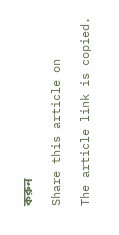করুন

Share this article on

The article link is copied.